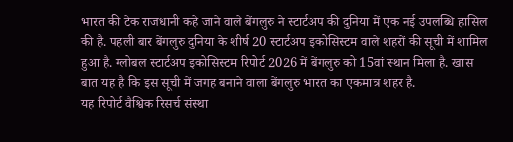भारत की टेक राजधानी कहे जाने वाले बेंगलुरु ने स्टार्टअप की दुनिया में एक नई उपलब्धि हासिल की है. पहली बार बेंगलुरु दुनिया के शीर्ष 20 स्टार्टअप इकोसिस्टम वाले शहरों की सूची में शामिल हुआ है. ग्लोबल स्टार्टअप इकोसिस्टम रिपोर्ट 2026 में बेंगलुरु को 15वां स्थान मिला है. खास बात यह है कि इस सूची में जगह बनाने वाला बेंगलुरु भारत का एकमात्र शहर है.
यह रिपोर्ट वैश्विक रिसर्च संस्था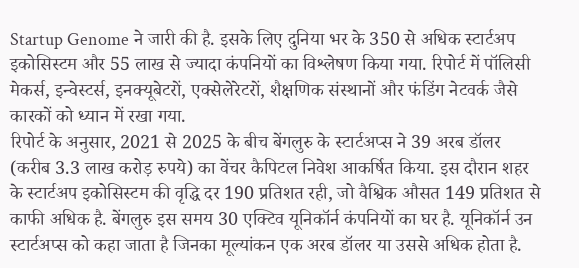Startup Genome ने जारी की है. इसके लिए दुनिया भर के 350 से अधिक स्टार्टअप इकोसिस्टम और 55 लाख से ज्यादा कंपनियों का विश्लेषण किया गया. रिपोर्ट में पॉलिसी मेकर्स, इन्वेस्टर्स, इनक्यूबेटरों, एक्सेलेरेटरों, शैक्षणिक संस्थानों और फंडिंग नेटवर्क जैसे कारकों को ध्यान में रखा गया.
रिपोर्ट के अनुसार, 2021 से 2025 के बीच बेंगलुरु के स्टार्टअप्स ने 39 अरब डॉलर (करीब 3.3 लाख करोड़ रुपये) का वेंचर कैपिटल निवेश आकर्षित किया. इस दौरान शहर के स्टार्टअप इकोसिस्टम की वृद्धि दर 190 प्रतिशत रही, जो वैश्विक औसत 149 प्रतिशत से काफी अधिक है. बेंगलुरु इस समय 30 एक्टिव यूनिकॉर्न कंपनियों का घर है. यूनिकॉर्न उन स्टार्टअप्स को कहा जाता है जिनका मूल्यांकन एक अरब डॉलर या उससे अधिक होता है.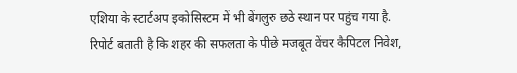एशिया के स्टार्टअप इकोसिस्टम में भी बेंगलुरु छठे स्थान पर पहुंच गया है.
रिपोर्ट बताती है कि शहर की सफलता के पीछे मजबूत वेंचर कैपिटल निवेश,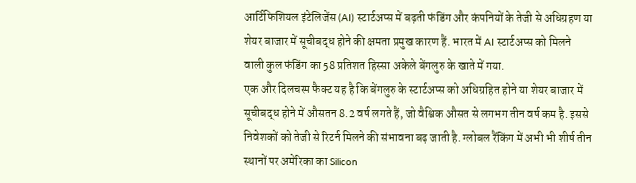आर्टिफिशियल इंटेलिजेंस (AI) स्टार्टअप्स में बढ़ती फंडिंग और कंपनियों के तेजी से अधिग्रहण या शेयर बाजार में सूचीबद्ध होने की क्षमता प्रमुख कारण हैं. भारत में AI स्टार्टअप्स को मिलने वाली कुल फंडिंग का 58 प्रतिशत हिस्सा अकेले बेंगलुरु के खाते में गया.
एक और दिलचस्प फैक्ट यह है कि बेंगलुरु के स्टार्टअप्स को अधिग्रहित होने या शेयर बाजार में सूचीबद्ध होने में औसतन 8.2 वर्ष लगते हैं, जो वैश्विक औसत से लगभग तीन वर्ष कम है. इससे निवेशकों को तेजी से रिटर्न मिलने की संभावना बढ़ जाती है. ग्लोबल रैंकिंग में अभी भी शीर्ष तीन स्थानों पर अमेरिका का Silicon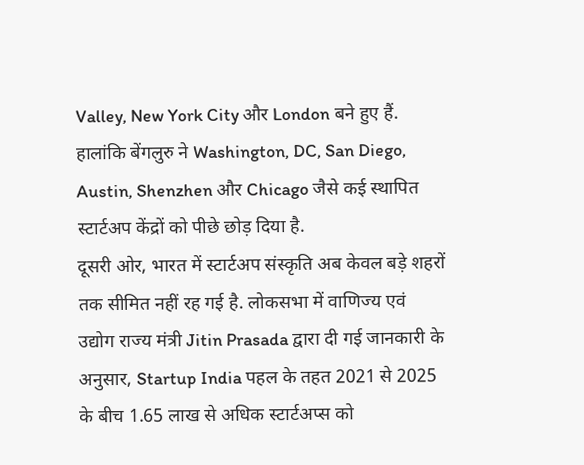Valley, New York City और London बने हुए हैं. हालांकि बेंगलुरु ने Washington, DC, San Diego, Austin, Shenzhen और Chicago जैसे कई स्थापित स्टार्टअप केंद्रों को पीछे छोड़ दिया है.
दूसरी ओर, भारत में स्टार्टअप संस्कृति अब केवल बड़े शहरों तक सीमित नहीं रह गई है. लोकसभा में वाणिज्य एवं उद्योग राज्य मंत्री Jitin Prasada द्वारा दी गई जानकारी के अनुसार, Startup India पहल के तहत 2021 से 2025 के बीच 1.65 लाख से अधिक स्टार्टअप्स को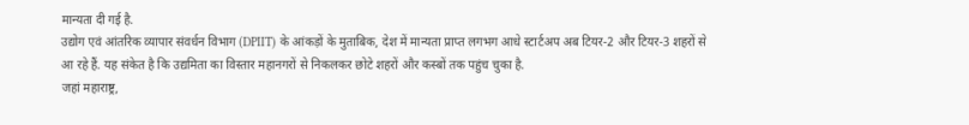मान्यता दी गई है.
उद्योग एवं आंतरिक व्यापार संवर्धन विभाग (DPIIT) के आंकड़ों के मुताबिक, देश में मान्यता प्राप्त लगभग आधे स्टार्टअप अब टियर-2 और टियर-3 शहरों से आ रहे हैं. यह संकेत है कि उद्यमिता का विस्तार महानगरों से निकलकर छोटे शहरों और कस्बों तक पहुंच चुका है.
जहां महाराष्ट्र,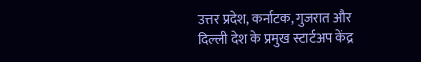उत्तर प्रदेश, कर्नाटक, गुजरात और दिल्ली देश के प्रमुख स्टार्टअप केंद्र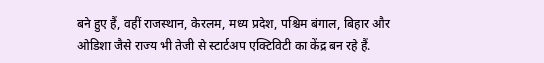बने हुए हैं, वहीं राजस्थान, केरलम, मध्य प्रदेश, पश्चिम बंगाल, बिहार और ओडिशा जैसे राज्य भी तेजी से स्टार्टअप एक्टिविटी का केंद्र बन रहे हैं.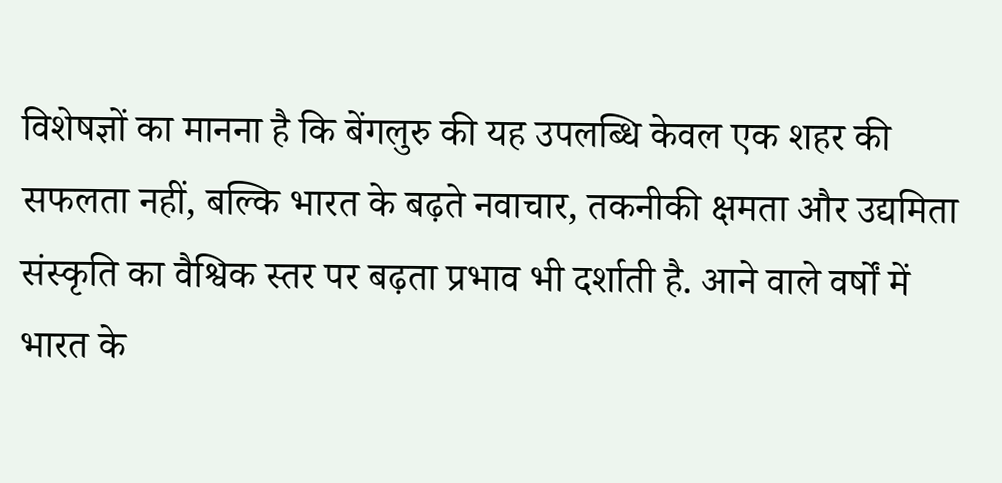विशेषज्ञों का मानना है कि बेंगलुरु की यह उपलब्धि केवल एक शहर की सफलता नहीं, बल्कि भारत के बढ़ते नवाचार, तकनीकी क्षमता और उद्यमिता संस्कृति का वैश्विक स्तर पर बढ़ता प्रभाव भी दर्शाती है. आने वाले वर्षों में भारत के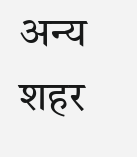अन्य शहर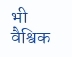भी वैश्विक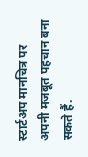स्टार्टअप मानचित्र पर अपनी मजबूत पहचान बना सकते हैं.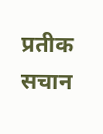प्रतीक सचान